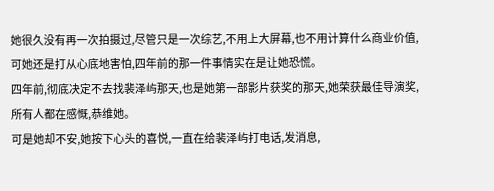她很久没有再一次拍摄过,尽管只是一次综艺,不用上大屏幕,也不用计算什么商业价值,可她还是打从心底地害怕,四年前的那一件事情实在是让她恐慌。
四年前,彻底决定不去找裴泽屿那天,也是她第一部影片获奖的那天,她荣获最佳导演奖,所有人都在感慨,恭维她。
可是她却不安,她按下心头的喜悦,一直在给裴泽屿打电话,发消息,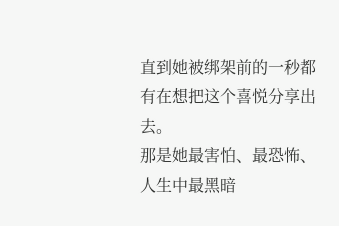直到她被绑架前的一秒都有在想把这个喜悦分享出去。
那是她最害怕、最恐怖、人生中最黑暗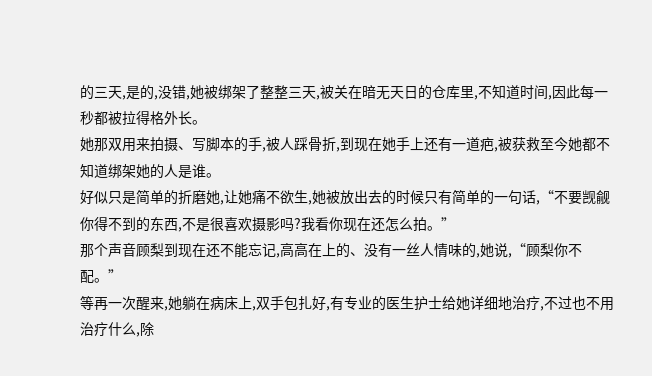的三天,是的,没错,她被绑架了整整三天,被关在暗无天日的仓库里,不知道时间,因此每一秒都被拉得格外长。
她那双用来拍摄、写脚本的手,被人踩骨折,到现在她手上还有一道疤,被获救至今她都不知道绑架她的人是谁。
好似只是简单的折磨她,让她痛不欲生,她被放出去的时候只有简单的一句话,“不要觊觎你得不到的东西,不是很喜欢摄影吗?我看你现在还怎么拍。”
那个声音顾梨到现在还不能忘记,高高在上的、没有一丝人情味的,她说,“顾梨你不配。”
等再一次醒来,她躺在病床上,双手包扎好,有专业的医生护士给她详细地治疗,不过也不用治疗什么,除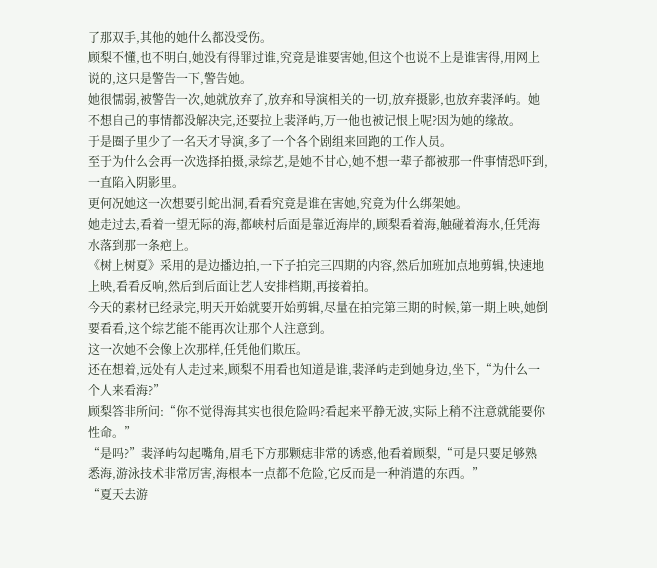了那双手,其他的她什么都没受伤。
顾梨不懂,也不明白,她没有得罪过谁,究竟是谁要害她,但这个也说不上是谁害得,用网上说的,这只是警告一下,警告她。
她很懦弱,被警告一次,她就放弃了,放弃和导演相关的一切,放弃摄影,也放弃裴泽屿。她不想自己的事情都没解决完,还要拉上裴泽屿,万一他也被记恨上呢?因为她的缘故。
于是圈子里少了一名天才导演,多了一个各个剧组来回跑的工作人员。
至于为什么会再一次选择拍摄,录综艺,是她不甘心,她不想一辈子都被那一件事情恐吓到,一直陷入阴影里。
更何况她这一次想要引蛇出洞,看看究竟是谁在害她,究竟为什么绑架她。
她走过去,看着一望无际的海,都峡村后面是靠近海岸的,顾梨看着海,触碰着海水,任凭海水落到那一条疤上。
《树上树夏》采用的是边播边拍,一下子拍完三四期的内容,然后加班加点地剪辑,快速地上映,看看反响,然后到后面让艺人安排档期,再接着拍。
今天的素材已经录完,明天开始就要开始剪辑,尽量在拍完第三期的时候,第一期上映,她倒要看看,这个综艺能不能再次让那个人注意到。
这一次她不会像上次那样,任凭他们欺压。
还在想着,远处有人走过来,顾梨不用看也知道是谁,裴泽屿走到她身边,坐下,“为什么一个人来看海?”
顾梨答非所问:“你不觉得海其实也很危险吗?看起来平静无波,实际上稍不注意就能要你性命。”
“是吗?”裴泽屿勾起嘴角,眉毛下方那颗痣非常的诱惑,他看着顾梨,“可是只要足够熟悉海,游泳技术非常厉害,海根本一点都不危险,它反而是一种消遣的东西。”
“夏天去游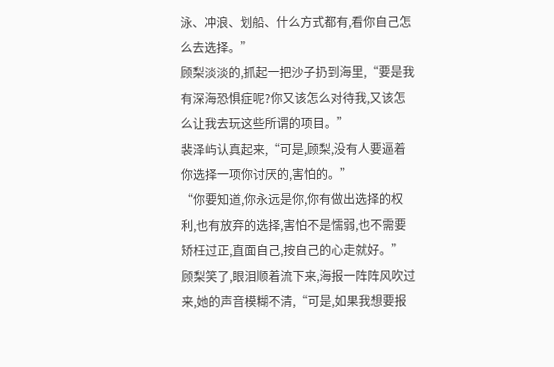泳、冲浪、划船、什么方式都有,看你自己怎么去选择。”
顾梨淡淡的,抓起一把沙子扔到海里,“要是我有深海恐惧症呢?你又该怎么对待我,又该怎么让我去玩这些所谓的项目。”
裴泽屿认真起来,“可是,顾梨,没有人要逼着你选择一项你讨厌的,害怕的。”
“你要知道,你永远是你,你有做出选择的权利,也有放弃的选择,害怕不是懦弱,也不需要矫枉过正,直面自己,按自己的心走就好。”
顾梨笑了,眼泪顺着流下来,海报一阵阵风吹过来,她的声音模糊不清,“可是,如果我想要报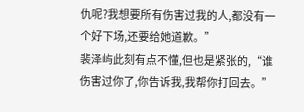仇呢?我想要所有伤害过我的人,都没有一个好下场,还要给她道歉。”
裴泽屿此刻有点不懂,但也是紧张的,“谁伤害过你了,你告诉我,我帮你打回去。”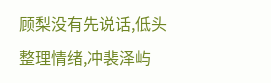顾梨没有先说话,低头整理情绪,冲裴泽屿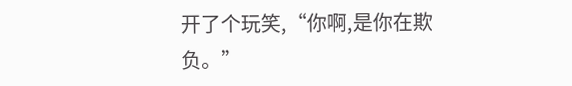开了个玩笑,“你啊,是你在欺负。”